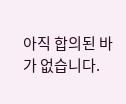아직 합의된 바가 없습니다.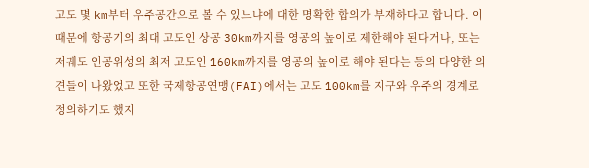고도 몇 km부터 우주공간으로 볼 수 있느냐에 대한 명확한 합의가 부재하다고 합니다. 이 때문에 항공기의 최대 고도인 상공 30km까지를 영공의 높이로 제한해야 된다거나, 또는 저궤도 인공위성의 최저 고도인 160km까지를 영공의 높이로 해야 된다는 등의 다양한 의견들이 나왔었고 또한 국제항공연맹(FAI)에서는 고도 100km를 지구와 우주의 경계로 정의하기도 했지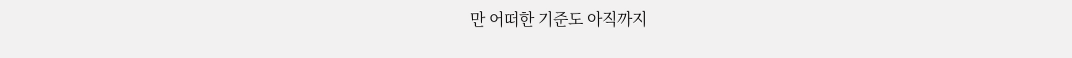만 어떠한 기준도 아직까지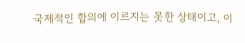국제적인 합의에 이르지는 못한 상태이고, 이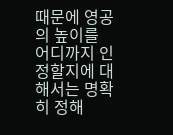때문에 영공의 높이를 어디까지 인정할지에 대해서는 명확히 정해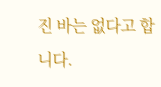진 바는 없다고 합니다.